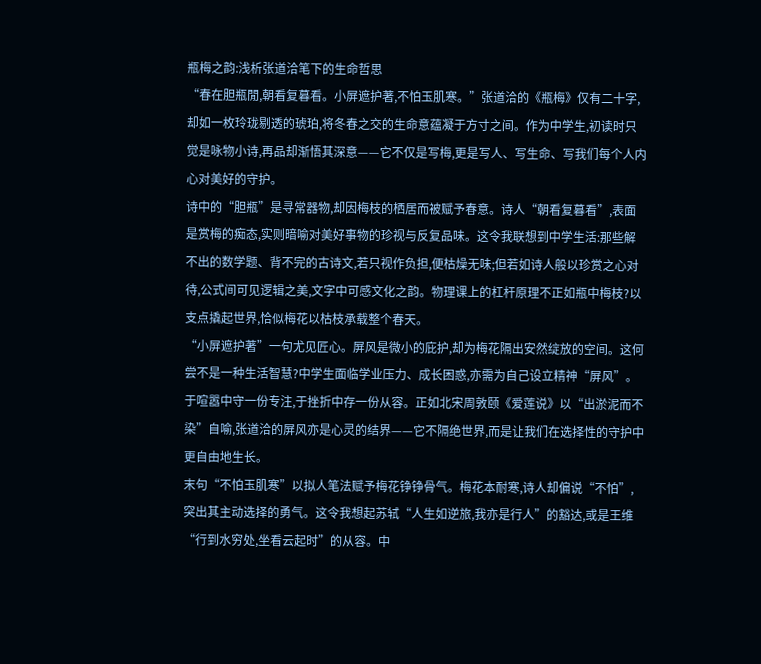瓶梅之韵:浅析张道洽笔下的生命哲思
“春在胆瓶閒,朝看复暮看。小屏遮护著,不怕玉肌寒。”张道洽的《瓶梅》仅有二十字,却如一枚玲珑剔透的琥珀,将冬春之交的生命意蕴凝于方寸之间。作为中学生,初读时只觉是咏物小诗,再品却渐悟其深意——它不仅是写梅,更是写人、写生命、写我们每个人内心对美好的守护。
诗中的“胆瓶”是寻常器物,却因梅枝的栖居而被赋予春意。诗人“朝看复暮看”,表面是赏梅的痴态,实则暗喻对美好事物的珍视与反复品味。这令我联想到中学生活:那些解不出的数学题、背不完的古诗文,若只视作负担,便枯燥无味;但若如诗人般以珍赏之心对待,公式间可见逻辑之美,文字中可感文化之韵。物理课上的杠杆原理不正如瓶中梅枝?以支点撬起世界,恰似梅花以枯枝承载整个春天。
“小屏遮护著”一句尤见匠心。屏风是微小的庇护,却为梅花隔出安然绽放的空间。这何尝不是一种生活智慧?中学生面临学业压力、成长困惑,亦需为自己设立精神“屏风”。于喧嚣中守一份专注,于挫折中存一份从容。正如北宋周敦颐《爱莲说》以“出淤泥而不染”自喻,张道洽的屏风亦是心灵的结界——它不隔绝世界,而是让我们在选择性的守护中更自由地生长。
末句“不怕玉肌寒”以拟人笔法赋予梅花铮铮骨气。梅花本耐寒,诗人却偏说“不怕”,突出其主动选择的勇气。这令我想起苏轼“人生如逆旅,我亦是行人”的豁达,或是王维“行到水穷处,坐看云起时”的从容。中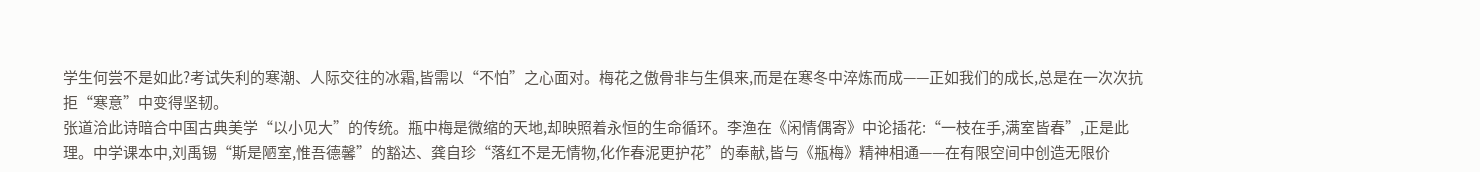学生何尝不是如此?考试失利的寒潮、人际交往的冰霜,皆需以“不怕”之心面对。梅花之傲骨非与生俱来,而是在寒冬中淬炼而成——正如我们的成长,总是在一次次抗拒“寒意”中变得坚韧。
张道洽此诗暗合中国古典美学“以小见大”的传统。瓶中梅是微缩的天地,却映照着永恒的生命循环。李渔在《闲情偶寄》中论插花:“一枝在手,满室皆春”,正是此理。中学课本中,刘禹锡“斯是陋室,惟吾德馨”的豁达、龚自珍“落红不是无情物,化作春泥更护花”的奉献,皆与《瓶梅》精神相通——在有限空间中创造无限价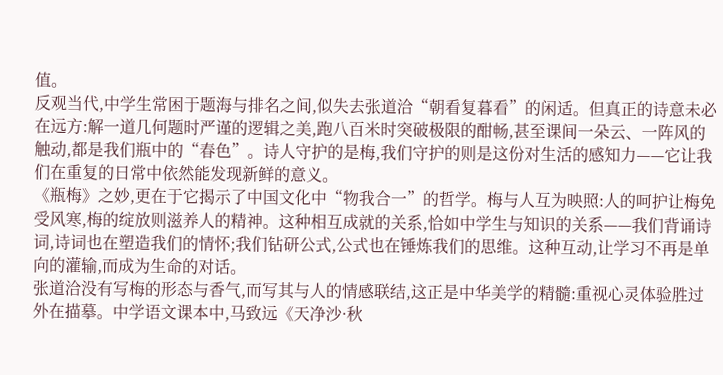值。
反观当代,中学生常困于题海与排名之间,似失去张道洽“朝看复暮看”的闲适。但真正的诗意未必在远方:解一道几何题时严谨的逻辑之美,跑八百米时突破极限的酣畅,甚至课间一朵云、一阵风的触动,都是我们瓶中的“春色”。诗人守护的是梅,我们守护的则是这份对生活的感知力——它让我们在重复的日常中依然能发现新鲜的意义。
《瓶梅》之妙,更在于它揭示了中国文化中“物我合一”的哲学。梅与人互为映照:人的呵护让梅免受风寒,梅的绽放则滋养人的精神。这种相互成就的关系,恰如中学生与知识的关系——我们背诵诗词,诗词也在塑造我们的情怀;我们钻研公式,公式也在锤炼我们的思维。这种互动,让学习不再是单向的灌输,而成为生命的对话。
张道洽没有写梅的形态与香气,而写其与人的情感联结,这正是中华美学的精髓:重视心灵体验胜过外在描摹。中学语文课本中,马致远《天净沙·秋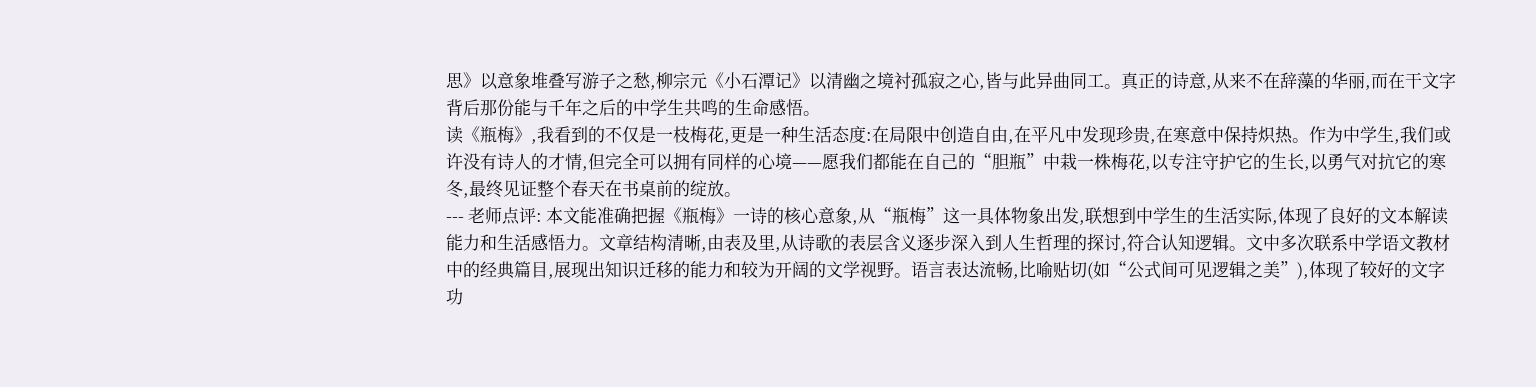思》以意象堆叠写游子之愁,柳宗元《小石潭记》以清幽之境衬孤寂之心,皆与此异曲同工。真正的诗意,从来不在辞藻的华丽,而在干文字背后那份能与千年之后的中学生共鸣的生命感悟。
读《瓶梅》,我看到的不仅是一枝梅花,更是一种生活态度:在局限中创造自由,在平凡中发现珍贵,在寒意中保持炽热。作为中学生,我们或许没有诗人的才情,但完全可以拥有同样的心境——愿我们都能在自己的“胆瓶”中栽一株梅花,以专注守护它的生长,以勇气对抗它的寒冬,最终见证整个春天在书桌前的绽放。
--- 老师点评: 本文能准确把握《瓶梅》一诗的核心意象,从“瓶梅”这一具体物象出发,联想到中学生的生活实际,体现了良好的文本解读能力和生活感悟力。文章结构清晰,由表及里,从诗歌的表层含义逐步深入到人生哲理的探讨,符合认知逻辑。文中多次联系中学语文教材中的经典篇目,展现出知识迁移的能力和较为开阔的文学视野。语言表达流畅,比喻贴切(如“公式间可见逻辑之美”),体现了较好的文字功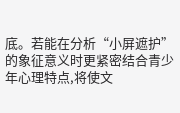底。若能在分析“小屏遮护”的象征意义时更紧密结合青少年心理特点,将使文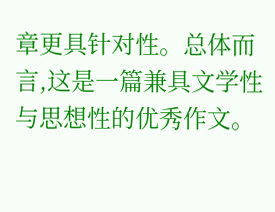章更具针对性。总体而言,这是一篇兼具文学性与思想性的优秀作文。